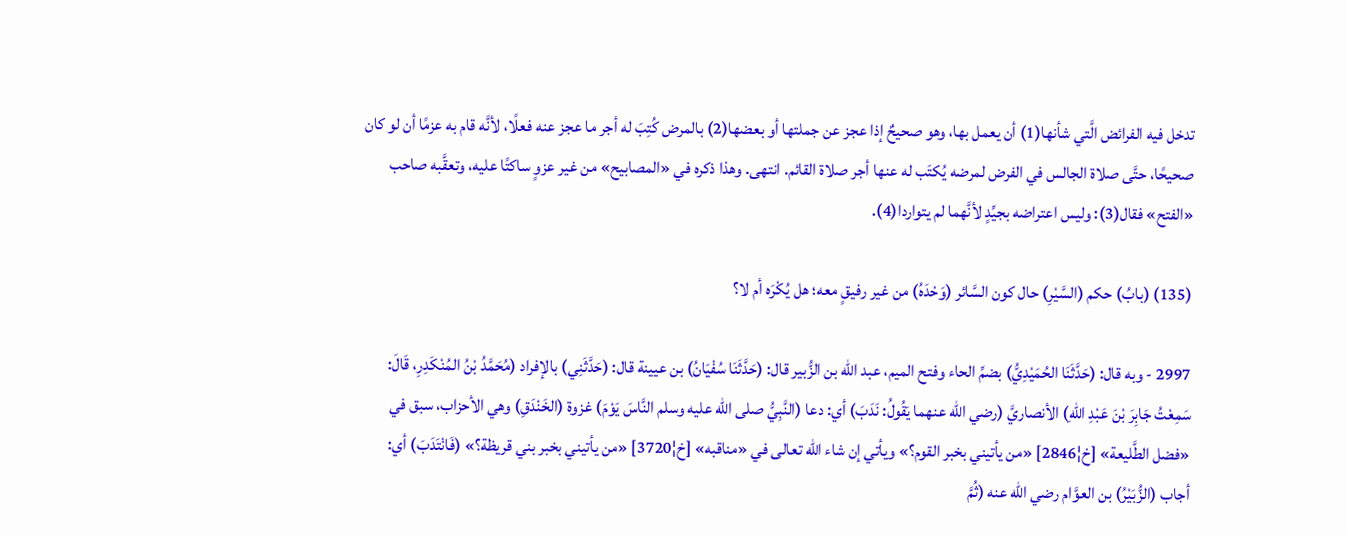تدخل فيه الفرائض الَّتي شأنها(1) أن يعمل بها، وهو صحيحٌ إذا عجز عن جملتها أو بعضها(2) بالمرض كُتِبَ له أجر ما عجز عنه فعلًا، لأنَّه قام به عزمًا أن لو كان صحيحًا، حتَّى صلاة الجالس في الفرض لمرضه يُكتَب له عنها أجر صلاة القائم. انتهى. وهذا ذكره في «المصابيح» من غير عزوٍ ساكتًا عليه، وتعقَّبه صاحب «الفتح» فقال(3): وليس اعتراضه بجيِّدٍ لأنَّهما لم يتواردا(4).

(135) (بابُ) حكم (السَّيْرِ) حال كون السَّائر (وَحْدَهُ) من غير رفيقٍ معه؛ هل يُكْرَه أم لا؟

2997 - وبه قال: (حَدَّثَنَا الحُمَيْدِيُّ) بضمِّ الحاء وفتح الميم، عبد الله بن الزُّبير قال: (حَدَّثَنَا سُفْيَانُ) بن عيينة قال: (حَدَّثَنِي) بالإفراد (مُحَمَّدُ بْنُ المُنْكَدِرِ، قَالَ: سَمِعْتُ جَابِرَ بْنَ عَبْدِ اللهِ) الأنصاريَّ (رضي الله عنهما يَقُولُ: نَدَبَ) أي: دعا (النَّبِيُّ صلى الله عليه وسلم النَّاسَ يَوْمَ) غزوة (الخَنْدَقِ) وهي الأحزاب، سبق في «فضل الطَّليعة» [خ¦2846] «من يأتيني بخبر القوم؟» ويأتي إن شاء الله تعالى في «مناقبه» [خ¦3720] «من يأتيني بخبر بني قريظة؟» (فَانْتَدَبَ) أي: أجاب (الزُّبَيْرُ) بن العوَّام رضي الله عنه (ثُمَّ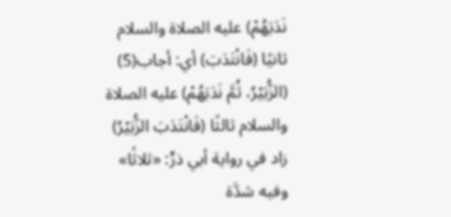نَدَبَهُمْ) عليه الصلاة والسلام ثانيًا (فَانْتَدَبَ) أي: أجاب(5) (الزُّبَيْرُ، ثُمَّ نَدَبَهُمْ) عليه الصلاة والسلام ثالثًا (فَانْتَدَبَ الزُّبَيْرُ) زاد في رواية أبي ذرٍّ: «ثلاثًا» وفيه شدَّة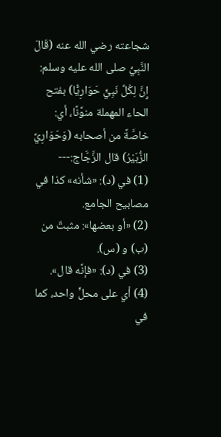شجاعته رضي الله عنه (قَالَ النَّبِيُّ صلى الله عليه وسلم: إِنَّ لِكُلِّ نَبِيٍّ حَوَارِيًّا) بفتح الحاء المهملة منوَّنًا، أي: خاصَّةً من أصحابه (وَحَوَارِيَّ الزُّبَيْرُ) قال الزَّجَّاج:---
(1) في (د): «شأنه» كذا في مصابيح الجامع.
(2) «أو بعضها»: مثبتٌ من (ب) و (س).
(3) في (د): «فإنَّه قال».
(4) أي على محلٍّ واحد، كما في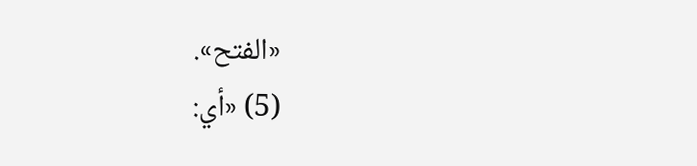«الفتح».
(5) «أي: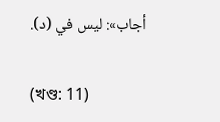أجاب»: ليس في (د).

(খণ্ড: 11)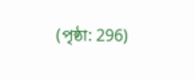(পৃষ্ঠা: 296)